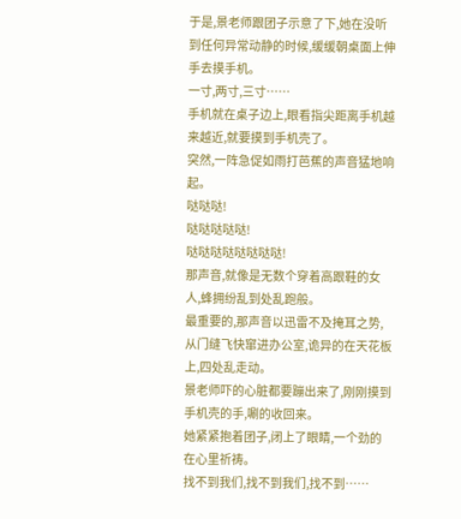于是,景老师跟团子示意了下,她在没听到任何异常动静的时候,缓缓朝桌面上伸手去摸手机。
一寸,两寸,三寸……
手机就在桌子边上,眼看指尖距离手机越来越近,就要摸到手机壳了。
突然,一阵急促如雨打芭蕉的声音猛地响起。
哒哒哒!
哒哒哒哒哒!
哒哒哒哒哒哒哒哒!
那声音,就像是无数个穿着高跟鞋的女人,蜂拥纷乱到处乱跑般。
最重要的,那声音以迅雷不及掩耳之势,从门缝飞快窜进办公室,诡异的在天花板上,四处乱走动。
景老师吓的心脏都要蹦出来了,刚刚摸到手机壳的手,唰的收回来。
她紧紧抱着团子,闭上了眼睛,一个劲的在心里祈祷。
找不到我们,找不到我们,找不到……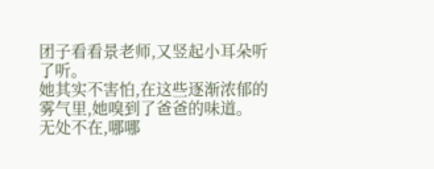团子看看景老师,又竖起小耳朵听了听。
她其实不害怕,在这些逐渐浓郁的雾气里,她嗅到了爸爸的味道。
无处不在,哪哪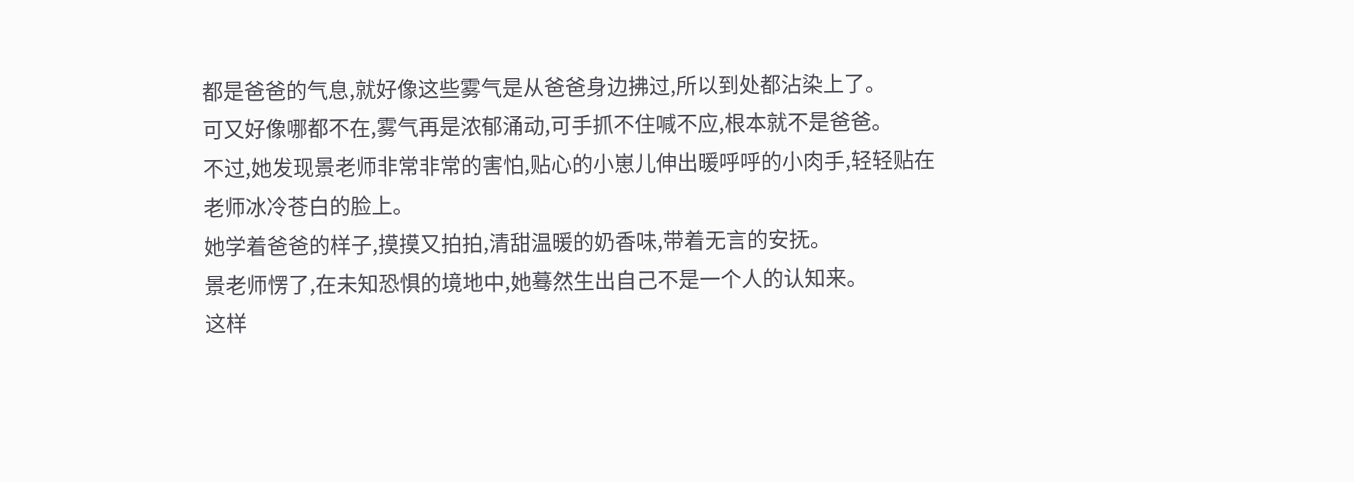都是爸爸的气息,就好像这些雾气是从爸爸身边拂过,所以到处都沾染上了。
可又好像哪都不在,雾气再是浓郁涌动,可手抓不住喊不应,根本就不是爸爸。
不过,她发现景老师非常非常的害怕,贴心的小崽儿伸出暖呼呼的小肉手,轻轻贴在老师冰冷苍白的脸上。
她学着爸爸的样子,摸摸又拍拍,清甜温暖的奶香味,带着无言的安抚。
景老师愣了,在未知恐惧的境地中,她蓦然生出自己不是一个人的认知来。
这样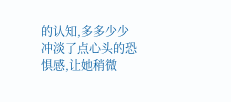的认知,多多少少冲淡了点心头的恐惧感,让她稍微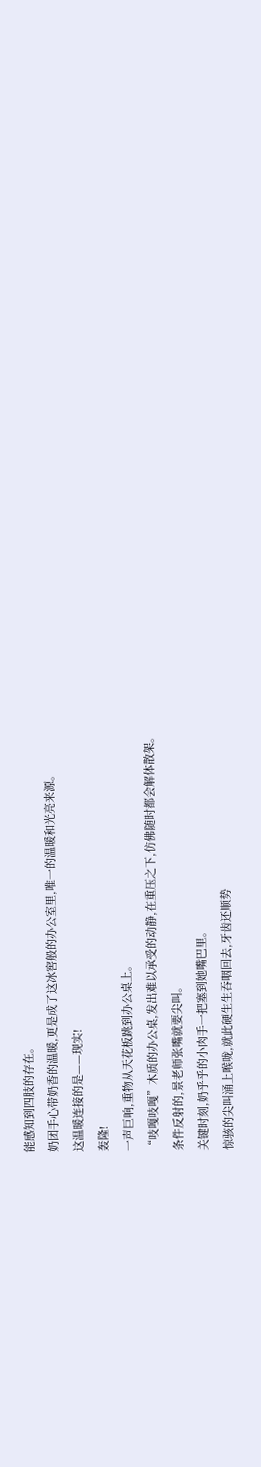能感知到四肢的存在。
奶团手心带奶香的温暖,更是成了这冰窖般的办公室里,唯一的温暖和光亮来源。
这温暖连接的是——现实!
轰隆!
一声巨响,重物从天花板跳到办公桌上。
“吱嘎吱嘎”木质的办公桌,发出难以承受的动静,在重压之下,仿佛随时都会解体散架。
条件反射的,景老师张嘴就要尖叫。
关键时刻,奶乎乎的小肉手一把塞到她嘴巴里。
惊骇的尖叫涌上喉咙,就此硬生生吞咽回去,牙齿还顺势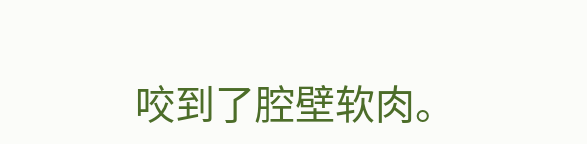咬到了腔壁软肉。